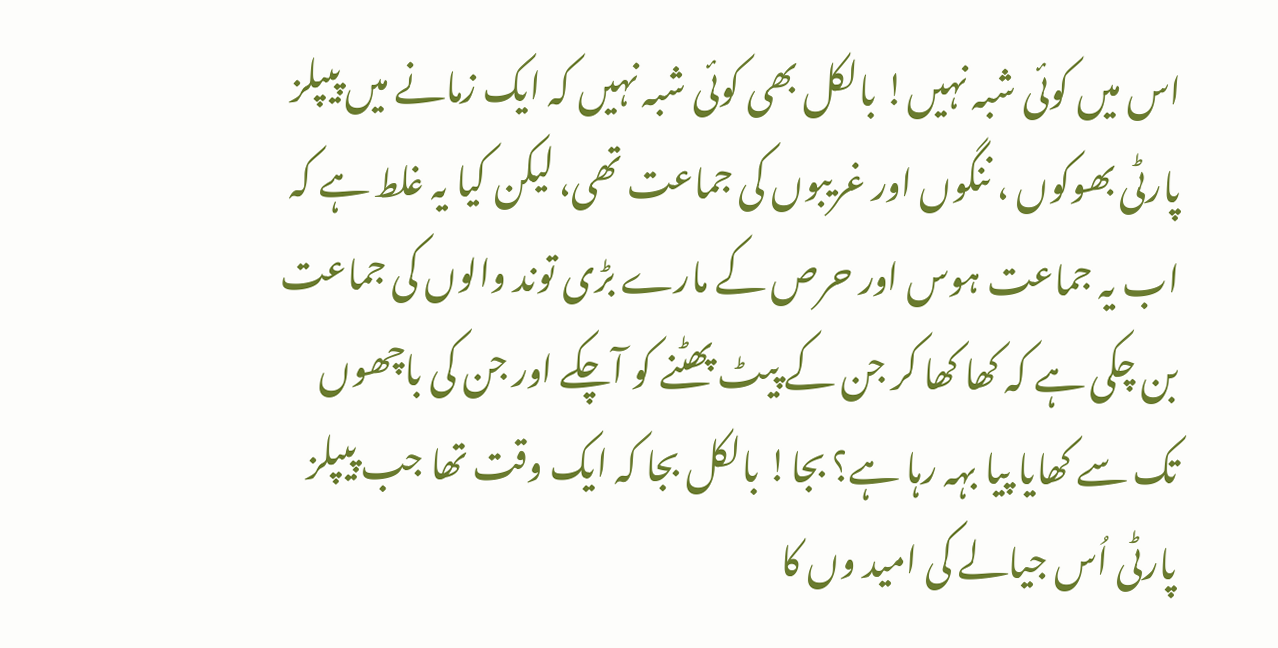اس میں کوئی شبہ نہیں! بالکل بھی کوئی شبہ نہیں کہ ایک زمانے میں پیپلز پارٹی بھوکوں ، ننگوں اور غریبوں کی جماعت تھی، لیکن کیا یہ غلط ہے کہ اب یہ جماعت ہوس اور حرص کے مارے بڑی توند والوں کی جماعت بن چکی ہے کہ کھا کھا کر جن کے پیٹ پھٹنے کو آچکے اور جن کی باچھوں تک سے کھایا پیا بہہ رہا ہے؟ بجا! بالکل بجا کہ ایک وقت تھا جب پیپلز پارٹی اُس جیالے کی امید وں کا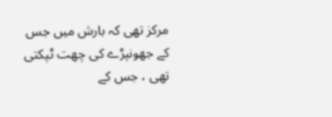مرکز تھی کہ بارش میں جس کے جھونپڑے کی چھت ٹپکتی تھی ، جس کے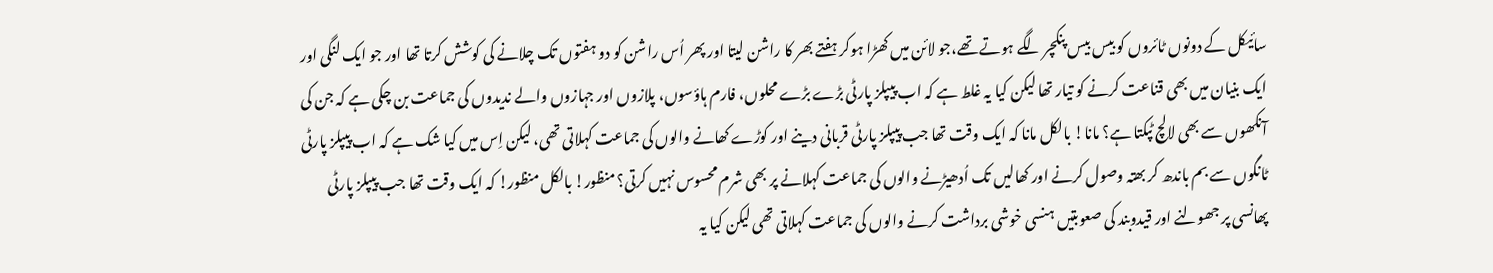سائیکل کے دونوں ٹائروں کو بیس بیس پنکچر لگے ہوتے تھے،جو لائن میں کھڑا ہوکر ہفتے بھر کا راشن لیتا اور پھر اُس راشن کو دو ہفتوں تک چلانے کی کوشش کرتا تھا اور جو ایک لنگی اور ایک بنیان میں بھی قناعت کرنے کو تیار تھا لیکن کیا یہ غلط ہے کہ اب پیپلز پارٹی بڑے بڑے محلوں، فارم ہاؤسوں، پلازوں اور جہازوں والے ندیدوں کی جماعت بن چکی ہے کہ جن کی آنکھوں سے بھی لالچ ٹپکتا ہے؟ مانا! بالکل مانا کہ ایک وقت تھا جب پیپلز پارٹی قربانی دینے اور کوڑے کھانے والوں کی جماعت کہلاتی تھی، لیکن اِس میں کیا شک ہے کہ اب پیپلز پارٹی ٹانگوں سے بم باندھ کر بھتہ وصول کرنے اور کھالیں تک اُدھیڑنے والوں کی جماعت کہلانے پر بھی شرم محسوس نہیں کرتی؟ منظور! بالکل منظور! کہ ایک وقت تھا جب پیپلز پارٹی پھانسی پر جھولنے اور قیدوبند کی صعوبتیں ہنسی خوشی برداشت کرنے والوں کی جماعت کہلاتی تھی لیکن کیا یہ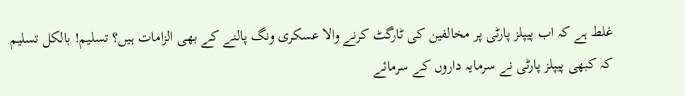غلط ہے کہ اب پیپلز پارٹی پر مخالفین کی ٹارگٹ کرنے والا عسکری ونگ پالنے کے بھی الزامات ہیں؟ تسلیم! بالکل تسلیم کہ کبھی پیپلز پارٹی نے سرمایہ داروں کے سرمائے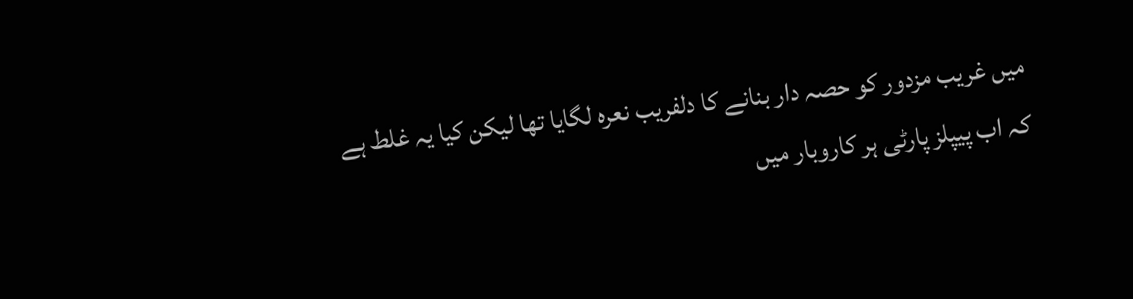میں غریب مزدور کو حصہ دار بنانے کا دلفریب نعرہ لگایا تھا لیکن کیا یہ غلط ہے کہ اب پیپلز پارٹی ہر کاروبار میں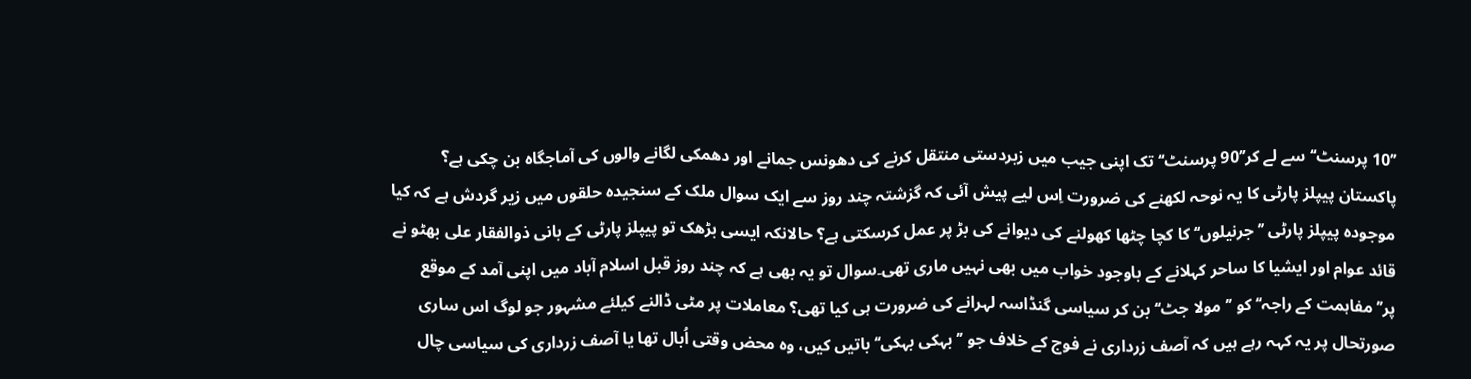’’10 پرسنٹ‘‘ سے لے کر’’90 پرسنٹ‘‘ تک اپنی جیب میں زبردستی منتقل کرنے کی دھونس جمانے اور دھمکی لگانے والوں کی آماجگاہ بن چکی ہے؟
پاکستان پیپلز پارٹی کا یہ نوحہ لکھنے کی ضرورت اِس لیے پیش آئی کہ گزشتہ چند روز سے ایک سوال ملک کے سنجیدہ حلقوں میں زیر گردش ہے کہ کیا موجودہ پیپلز پارٹی ’’جرنیلوں‘‘ کا کچا چٹھا کھولنے کی دیوانے کی بڑ پر عمل کرسکتی ہے؟ حالانکہ ایسی بڑھک تو پیپلز پارٹی کے بانی ذوالفقار علی بھٹو نے قائد عوام اور ایشیا کا ساحر کہلانے کے باوجود خواب میں بھی نہیں ماری تھی۔سوال تو یہ بھی ہے کہ چند روز قبل اسلام آباد میں اپنی آمد کے موقع پر’’مفاہمت کے راجہ‘‘ کو ’’مولا جٹ‘‘ بن کر سیاسی گنڈاسہ لہرانے کی ضرورت ہی کیا تھی؟ معاملات پر مٹی ڈالنے کیلئے مشہور جو لوگ اس ساری صورتحال پر یہ کہہ رہے ہیں کہ آصف زرداری نے فوج کے خلاف جو ’’بہکی بہکی‘‘ باتیں کیں، وہ محض وقتی اُبال تھا یا آصف زرداری کی سیاسی چال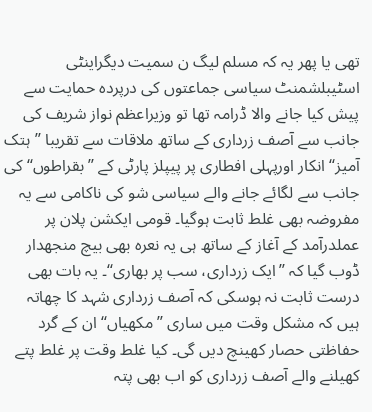تھی یا پھر یہ کہ مسلم لیگ ن سمیت دیگراینٹی اسٹیبلشمنٹ سیاسی جماعتوں کی درپردہ حمایت سے پیش کیا جانے والا ڈرامہ تھا تو وزیراعظم نواز شریف کی جانب سے آصف زرداری کے ساتھ ملاقات سے تقریبا ’’ہتک آمیز‘‘ انکار اورپہلی افطاری پر پیپلز پارٹی کے ’’بقراطوں‘‘ کی جانب سے لگائے جانے والے سیاسی شو کی ناکامی سے یہ مفروضہ بھی غلط ثابت ہوگیا۔ قومی ایکشن پلان پر عملدرآمد کے آغاز کے ساتھ ہی یہ نعرہ بھی بیچ منجھدار ڈوب گیا کہ ’’ایک زرداری، سب پر بھاری‘‘۔ یہ بات بھی درست ثابت نہ ہوسکی کہ آصف زرداری شہد کا چھاتہ ہیں کہ مشکل وقت میں ساری ’’مکھیاں‘‘ ان کے گرد حفاظتی حصار کھینچ دیں گی۔ کیا غلط وقت پر غلط پتے کھیلنے والے آصف زرداری کو اب بھی پتہ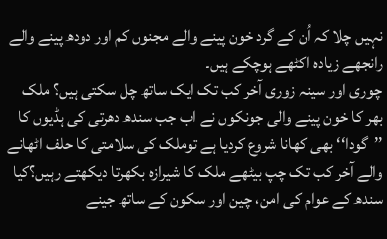نہیں چلا کہ اُن کے گرد خون پینے والے مجنوں کم اور دودھ پینے والے رانجھے زیادہ اکٹھے ہوچکے ہیں۔
چوری اور سینہ زوری آخر کب تک ایک ساتھ چل سکتی ہیں؟ ملک بھر کا خون پینے والی جونکوں نے اب جب سندھ دھرتی کی ہڈیوں کا ’’گودا‘‘ بھی کھانا شروع کردیا ہے توملک کی سلامتی کا حلف اٹھانے والے آخر کب تک چپ بیٹھے ملک کا شیرازہ بکھرتا دیکھتے رہیں؟کیا سندھ کے عوام کی امن، چین اور سکون کے ساتھ جینے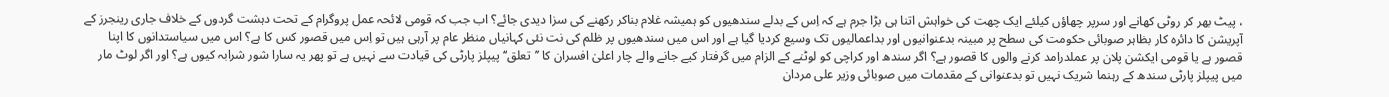، پیٹ بھر کر روٹی کھانے اور سرپر چھاؤں کیلئے ایک چھت کی خواہش اتنا ہی بڑا جرم ہے کہ اِس کے بدلے سندھیوں کو ہمیشہ غلام بناکر رکھنے کی سزا دیدی جائے؟ اب جب کہ قومی لائحہ عمل پروگرام کے تحت دہشت گردوں کے خلاف جاری رینجرز کے آپریشن کا دائرہ کار بظاہر صوبائی حکومت کی سطح پر مبینہ بدعنوانیوں اور بداعمالیوں تک وسیع کردیا گیا ہے اور اس میں سندھیوں پر ظلم کی نت نئی کہانیاں منظر عام پر آرہی ہیں تو اِس میں قصور کس کا ہے؟ اس میں سیاستدانوں کا اپنا قصور ہے یا قومی ایکشن پلان پر عملدرامد کرنے والوں کا قصور ہے؟ اگر سندھ اور کراچی کو لوٹنے کے الزام میں گرفتار کیے جانے والے چار اعلیٰ افسران کا ’’تعلق‘‘ پیپلز پارٹی کی قیادت سے نہیں ہے تو پھر یہ سارا شور شرابہ کیوں ہے؟ اور اگر لوٹ مار میں پیپلز پارٹی سندھ کے رہنما شریک نہیں تو بدعنوانی کے مقدمات میں صوبائی وزیر علی مردان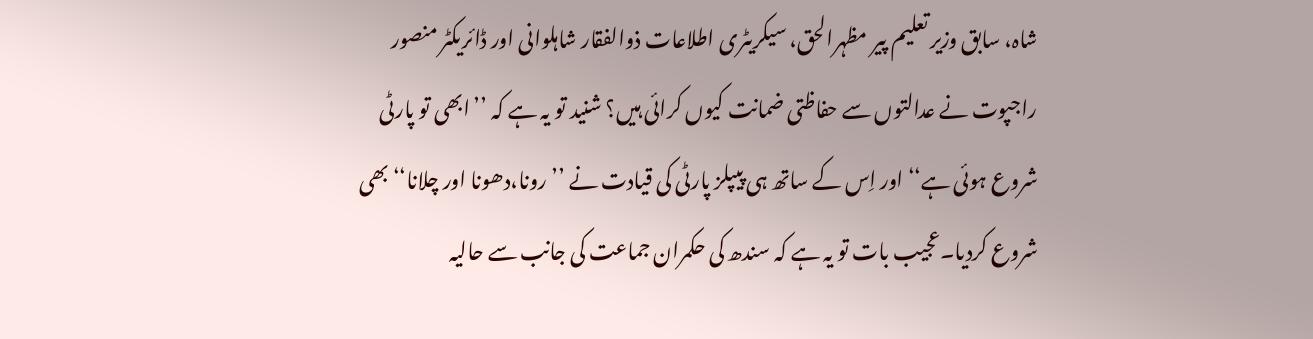شاہ، سابق وزیر تعلیم پیر مظہرالحق، سیکریٹری اطلاعات ذوالفقار شاہلوانی اور ڈائریکٹر منصور راجپوت نے عدالتوں سے حفاظتی ضمانت کیوں کرائی ہیں؟ شنید تو یہ ہے کہ ’’ابھی تو پارٹی شروع ہوئی ہے‘‘ اور اِس کے ساتھ ہی پیپلز پارٹی کی قیادت نے ’’رونا،دھونا اور چلانا‘‘ بھی شروع کردیا۔عجیب بات تو یہ ہے کہ سندھ کی حکمران جماعت کی جانب سے حالیہ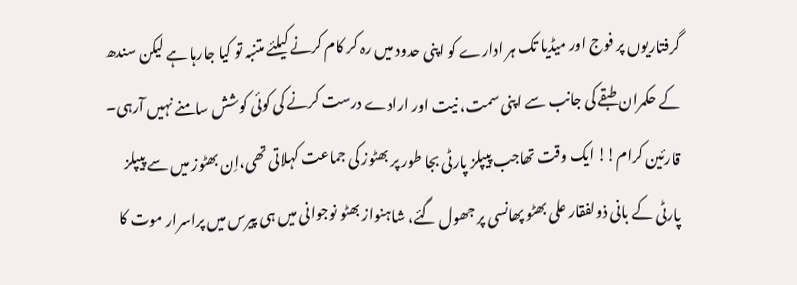گرفتاریوں پر فوج اور میڈیا تک ہر ادارے کو اپنی حدود میں رہ کر کام کرنے کیلئے متنبہ تو کیا جارہا ہے لیکن سندھ کے حکمران طبقے کی جانب سے اپنی سمت، نیت اور ارادے درست کرنے کی کوئی کوشش سامنے نہیں آرہی۔ قارئین کرام!! ایک وقت تھاجب پیپلز پارٹی بجا طور پر بھٹوز کی جماعت کہلاتی تھی،اِن بھٹوز میں سے پیپلز پارٹی کے بانی ذولفقار علی بھٹو پھانسی پر جھول گئے، شاہنواز بھٹو نوجوانی میں ہی پیرس میں پراسرار موت کا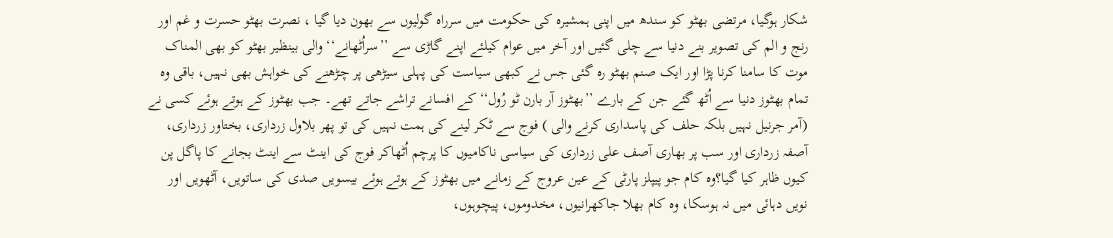شکار ہوگیا، مرتضی بھٹو کو سندھ میں اپنی ہمشیرہ کی حکومت میں سرراہ گولیوں سے بھون دیا گیا ، نصرت بھٹو حسرت و غم اور رنج و الم کی تصویر بنے دنیا سے چلی گئیں اور آخر میں عوام کیلئے اپنے گاڑی سے ’’سراُٹھانے‘‘ والی بینظیر بھٹو کو بھی المناک موت کا سامنا کرنا پڑا اور ایک صنم بھٹو رہ گئی جس نے کبھی سیاست کی پہلی سیڑھی پر چڑھنے کی خواہش بھی نہیں، باقی وہ تمام بھٹوز دنیا سے اُٹھ گئے جن کے بارے ’’بھٹوز آر بارن ٹو رُول‘‘ کے افسانے تراشے جاتے تھے۔ جب بھٹوز کے ہوتے ہوئے کسی نے (آمر جرنیل نہیں بلکہ حلف کی پاسداری کرنے والی ) فوج سے ٹکر لینے کی ہمت نہیں کی تو پھر بلاول زرداری، بختاور زرداری، آصفہ زرداری اور سب پر بھاری آصف علی زرداری کی سیاسی ناکامیوں کا پرچم اُٹھاکر فوج کی اینٹ سے اینٹ بجانے کا پاگل پن کیوں ظاہر کیا گیا؟وہ کام جو پیپلز پارٹی کے عین عروج کے زمانے میں بھٹوز کے ہوتے ہوئے بیسویں صدی کی ساتویں، آٹھویں اور نویں دہائی میں نہ ہوسکا، وہ کام بھلا جاکھرانیوں، مخدوموں، پیچوہوں،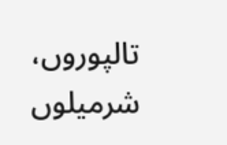تالپوروں، شرمیلوں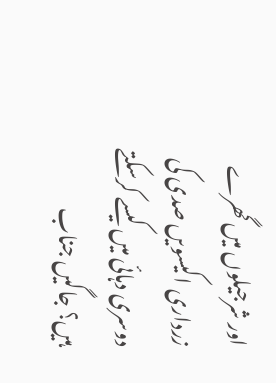اور شرجیلوں میں گھرے زرداری اکیسویں صدی کی دوسری دہائی میں کیسے کرسکتے ہیں؟ جاگیں جناب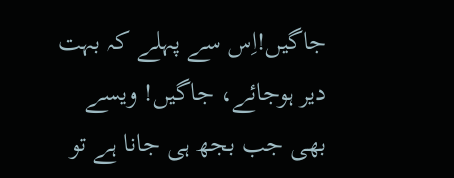جاگیں!اِس سے پہلے کہ بہت دیر ہوجائے، جاگیں! ویسے بھی جب بجھ ہی جانا ہے تو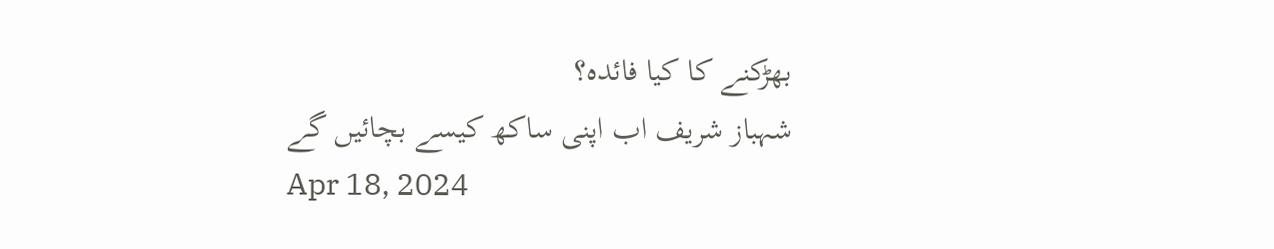بھڑکنے کا کیا فائدہ؟
شہباز شریف اب اپنی ساکھ کیسے بچائیں گے
Apr 18, 2024